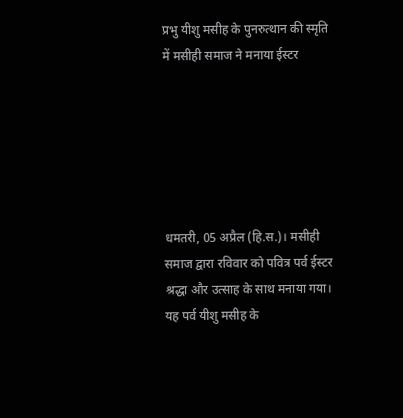प्रभु यीशु मसीह के पुनरुत्थान की स्मृति में मसीही समाज ने मनाया ईस्टर






धमतरी, 05 अप्रैल (हि.स.)। मसीही समाज द्वारा रविवार को पवित्र पर्व ईस्टर श्रद्धा और उत्साह के साथ मनाया गया। यह पर्व यीशु मसीह के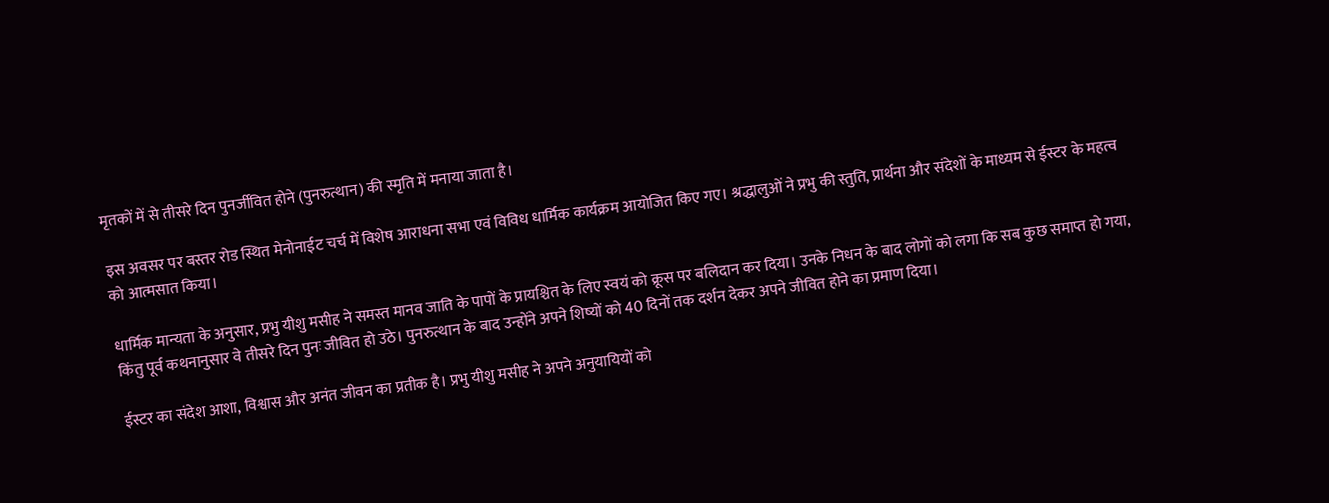मृतकों में से तीसरे दिन पुनर्जीवित होने (पुनरुत्थान) की स्मृति में मनाया जाता है।

इस अवसर पर बस्तर रोड स्थित मेनोनाईट चर्च में विशेष आराधना सभा एवं विविध धार्मिक कार्यक्रम आयोजित किए गए। श्रद्धालुओं ने प्रभु की स्तुति, प्रार्थना और संदेशों के माध्यम से ईस्टर के महत्व को आत्मसात किया।

धार्मिक मान्यता के अनुसार, प्रभु यीशु मसीह ने समस्त मानव जाति के पापों के प्रायश्चित के लिए स्वयं को क्रूस पर बलिदान कर दिया। उनके निधन के बाद लोगों को लगा कि सब कुछ समाप्त हो गया, किंतु पूर्व कथनानुसार वे तीसरे दिन पुनः जीवित हो उठे। पुनरुत्थान के बाद उन्होंने अपने शिष्यों को 40 दिनों तक दर्शन देकर अपने जीवित होने का प्रमाण दिया।

ईस्टर का संदेश आशा, विश्वास और अनंत जीवन का प्रतीक है। प्रभु यीशु मसीह ने अपने अनुयायियों को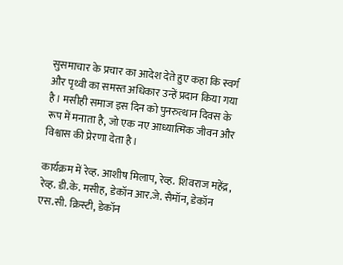सुसमाचार के प्रचार का आदेश देते हुए कहा कि स्वर्ग और पृथ्वी का समस्त अधिकार उन्हें प्रदान किया गया है। मसीही समाज इस दिन को पुनरुत्थान दिवस के रूप में मनाता है, जो एक नए आध्यात्मिक जीवन और विश्वास की प्रेरणा देता है।

कार्यक्रम में रेव्ह. आशीष मिलाप, रेव्ह. शिवराज महेंद्र, रेव्ह. डी.के. मसीह, डेकॉन आर.जे. सैमॉन, डेकॉन एस.सी. क्रिस्टी, डेकॉन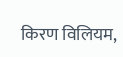किरण विलियम,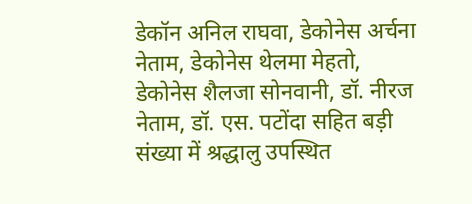डेकॉन अनिल राघवा, डेकोनेस अर्चना नेताम, डेकोनेस थेलमा मेहतो, डेकोनेस शैलजा सोनवानी, डॉ. नीरज नेताम, डॉ. एस. पटोंदा सहित बड़ी संख्या में श्रद्धालु उपस्थित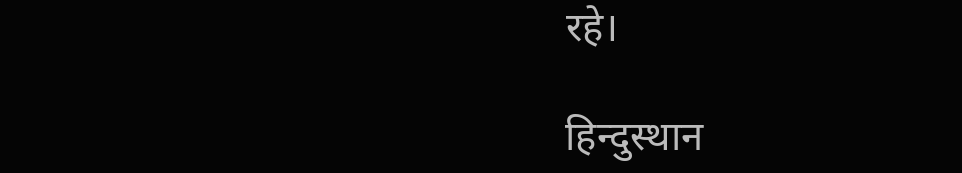रहे।

हिन्दुस्थान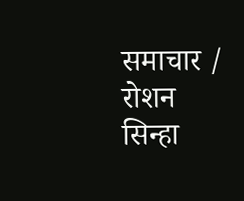समाचार / रोशन सिन्हा